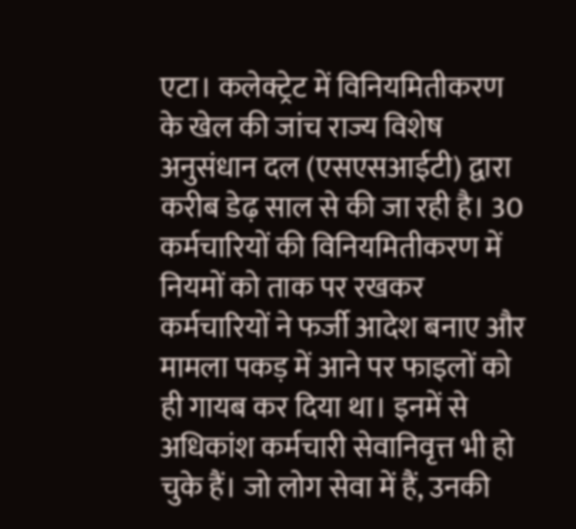एटा। कलेक्ट्रेट में विनियमितीकरण के खेल की जांच राज्य विशेष अनुसंधान दल (एसएसआईटी) द्वारा करीब डेढ़ साल से की जा रही है। 30 कर्मचारियों की विनियमितीकरण में नियमों को ताक पर रखकर कर्मचारियों ने फर्जी आदेश बनाए और मामला पकड़ में आने पर फाइलों को ही गायब कर दिया था। इनमें से अधिकांश कर्मचारी सेवानिवृत्त भी हो चुके हैं। जो लोग सेवा में हैं, उनकी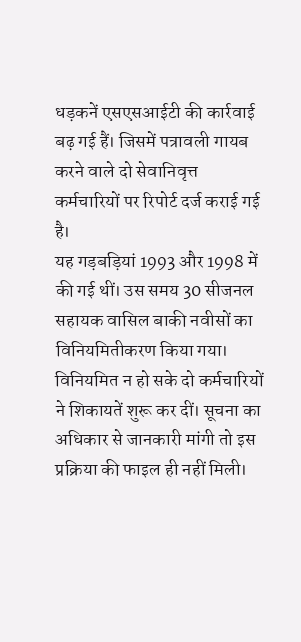धड़कनें एसएसआईटी की कार्रवाई बढ़ गई हैं। जिसमें पत्रावली गायब करने वाले दो सेवानिवृत्त कर्मचारियों पर रिपोर्ट दर्ज कराई गई है।
यह गड़बड़ियां 1993 और 1998 में की गई थीं। उस समय 30 सीजनल सहायक वासिल बाकी नवीसों का विनियमितीकरण किया गया। विनियमित न हो सके दो कर्मचारियों ने शिकायतें शुरू कर दीं। सूचना का अधिकार से जानकारी मांगी तो इस प्रक्रिया की फाइल ही नहीं मिली।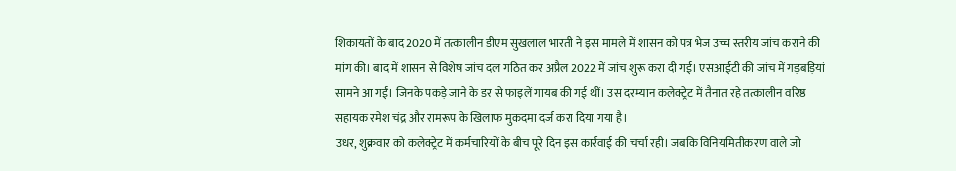शिकायतों के बाद 2020 में तत्कालीन डीएम सुखलाल भारती ने इस मामले में शासन को पत्र भेज उच्च स्तरीय जांच कराने की मांग की। बाद में शासन से विशेष जांच दल गठित कर अप्रैल 2022 में जांच शुरू करा दी गई। एसआईटी की जांच में गड़बड़ियां सामने आ गईं। जिनके पकड़े जाने के डर से फाइलें गायब की गई थीं। उस दरम्यान कलेक्ट्रेट में तैनात रहे तत्कालीन वरिष्ठ सहायक रमेश चंद्र और रामरूप के खिलाफ मुकदमा दर्ज करा दिया गया है।
उधर, शुक्रवार को कलेक्ट्रेट में कर्मचारियों के बीच पूरे दिन इस कार्रवाई की चर्चा रही। जबकि विनियमितीकरण वाले जो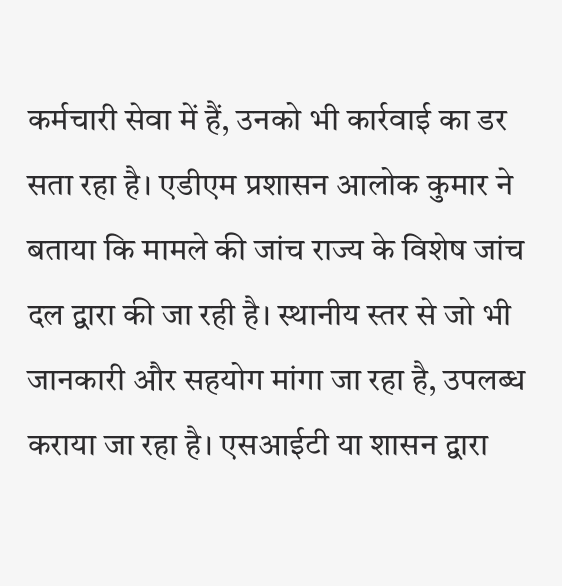कर्मचारी सेवा में हैं, उनको भी कार्रवाई का डर सता रहा है। एडीएम प्रशासन आलोक कुमार ने बताया कि मामले की जांच राज्य के विशेष जांच दल द्वारा की जा रही है। स्थानीय स्तर से जो भी जानकारी और सहयोग मांगा जा रहा है, उपलब्ध कराया जा रहा है। एसआईटी या शासन द्वारा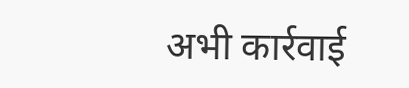अभी कार्रवाई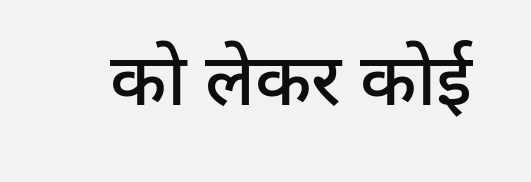को लेकर कोई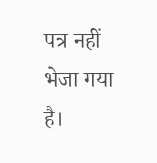पत्र नहीं भेजा गया है।